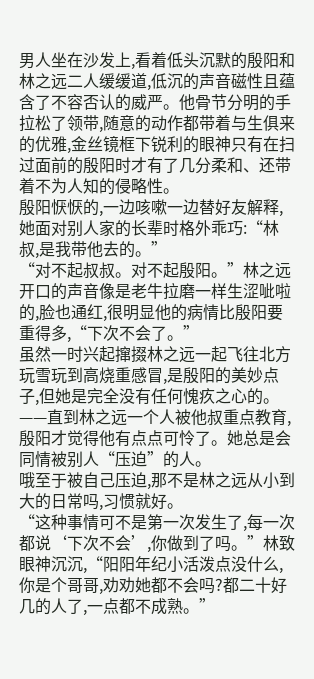男人坐在沙发上,看着低头沉默的殷阳和林之远二人缓缓道,低沉的声音磁性且蕴含了不容否认的威严。他骨节分明的手拉松了领带,随意的动作都带着与生俱来的优雅,金丝镜框下锐利的眼神只有在扫过面前的殷阳时才有了几分柔和、还带着不为人知的侵略性。
殷阳恹恹的,一边咳嗽一边替好友解释,她面对别人家的长辈时格外乖巧:“林叔,是我带他去的。”
“对不起叔叔。对不起殷阳。”林之远开口的声音像是老牛拉磨一样生涩呲啦的,脸也通红,很明显他的病情比殷阳要重得多,“下次不会了。”
虽然一时兴起撺掇林之远一起飞往北方玩雪玩到高烧重感冒,是殷阳的美妙点子,但她是完全没有任何愧疚之心的。
——直到林之远一个人被他叔重点教育,殷阳才觉得他有点点可怜了。她总是会同情被别人“压迫”的人。
哦至于被自己压迫,那不是林之远从小到大的日常吗,习惯就好。
“这种事情可不是第一次发生了,每一次都说‘下次不会’,你做到了吗。”林致眼神沉沉,“阳阳年纪小活泼点没什么,你是个哥哥,劝劝她都不会吗?都二十好几的人了,一点都不成熟。”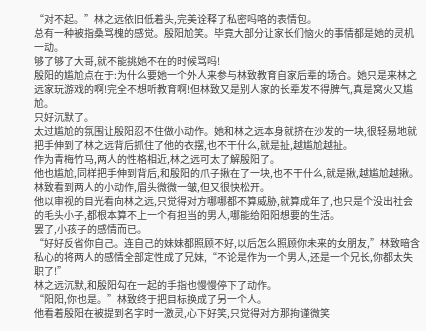“对不起。”林之远依旧低着头,完美诠释了私密吗咯的表情包。
总有一种被指桑骂槐的感觉。殷阳尬笑。毕竟大部分让家长们恼火的事情都是她的灵机一动。
够了够了大哥,就不能挑她不在的时候骂吗!
殷阳的尴尬点在于:为什么要她一个外人来参与林致教育自家后辈的场合。她只是来林之远家玩游戏的啊!完全不想听教育啊!但林致又是别人家的长辈发不得脾气,真是窝火又尴尬。
只好沉默了。
太过尴尬的氛围让殷阳忍不住做小动作。她和林之远本身就挤在沙发的一块,很轻易地就把手伸到了林之远背后抓住了他的衣摆,也不干什么,就是扯,越尴尬越扯。
作为青梅竹马,两人的性格相近,林之远可太了解殷阳了。
他也尴尬,同样把手伸到背后,和殷阳的爪子揪在了一块,也不干什么,就是揪,越尴尬越揪。
林致看到两人的小动作,眉头微微一皱,但又很快松开。
他以审视的目光看向林之远,只觉得对方哪哪都不算威胁,就算成年了,也只是个没出社会的毛头小子,都根本算不上一个有担当的男人,哪能给阳阳想要的生活。
罢了,小孩子的感情而已。
“好好反省你自己。连自己的妹妹都照顾不好,以后怎么照顾你未来的女朋友,”林致暗含私心的将两人的感情全部定性成了兄妹,“不论是作为一个男人,还是一个兄长,你都太失职了!”
林之远沉默,和殷阳勾在一起的手指也慢慢停下了动作。
“阳阳,你也是。”林致终于把目标换成了另一个人。
他看着殷阳在被提到名字时一激灵,心下好笑,只觉得对方那拘谨微笑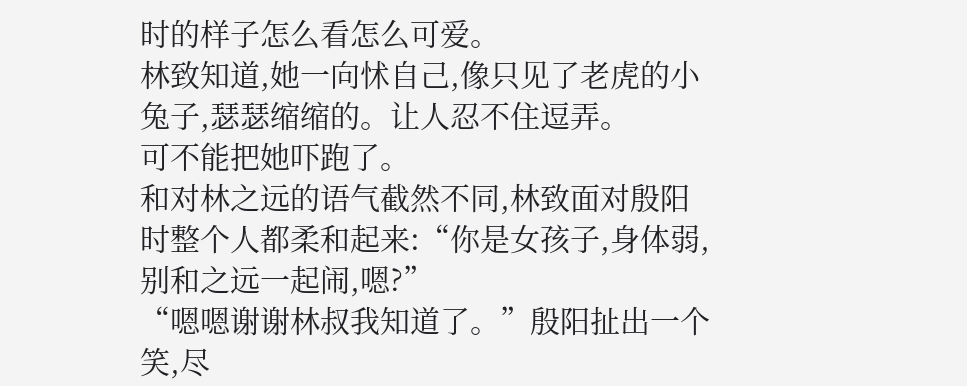时的样子怎么看怎么可爱。
林致知道,她一向怵自己,像只见了老虎的小兔子,瑟瑟缩缩的。让人忍不住逗弄。
可不能把她吓跑了。
和对林之远的语气截然不同,林致面对殷阳时整个人都柔和起来:“你是女孩子,身体弱,别和之远一起闹,嗯?”
“嗯嗯谢谢林叔我知道了。”殷阳扯出一个笑,尽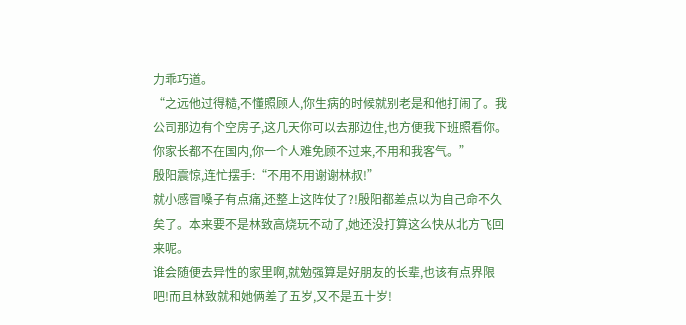力乖巧道。
“之远他过得糙,不懂照顾人,你生病的时候就别老是和他打闹了。我公司那边有个空房子,这几天你可以去那边住,也方便我下班照看你。你家长都不在国内,你一个人难免顾不过来,不用和我客气。”
殷阳震惊,连忙摆手:“不用不用谢谢林叔!”
就小感冒嗓子有点痛,还整上这阵仗了?!殷阳都差点以为自己命不久矣了。本来要不是林致高烧玩不动了,她还没打算这么快从北方飞回来呢。
谁会随便去异性的家里啊,就勉强算是好朋友的长辈,也该有点界限吧!而且林致就和她俩差了五岁,又不是五十岁!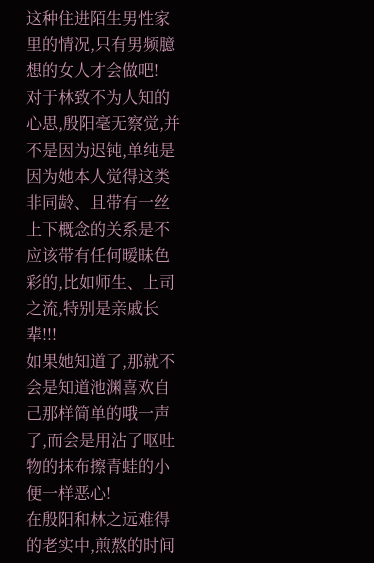这种住进陌生男性家里的情况,只有男频臆想的女人才会做吧!
对于林致不为人知的心思,殷阳毫无察觉,并不是因为迟钝,单纯是因为她本人觉得这类非同龄、且带有一丝上下概念的关系是不应该带有任何暧昧色彩的,比如师生、上司之流,特别是亲戚长辈!!!
如果她知道了,那就不会是知道池渊喜欢自己那样简单的哦一声了,而会是用沾了呕吐物的抹布擦青蛙的小便一样恶心!
在殷阳和林之远难得的老实中,煎熬的时间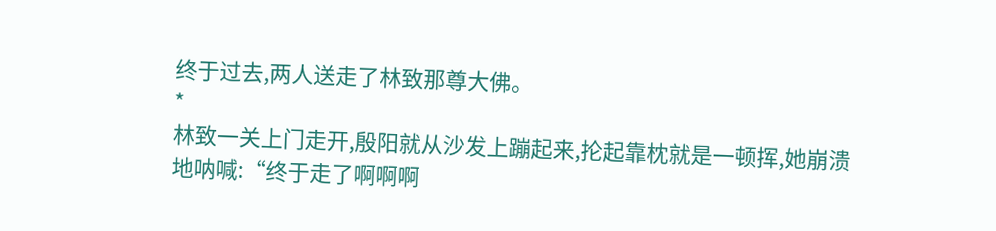终于过去,两人送走了林致那尊大佛。
*
林致一关上门走开,殷阳就从沙发上蹦起来,抡起靠枕就是一顿挥,她崩溃地呐喊:“终于走了啊啊啊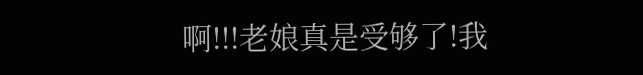啊!!!老娘真是受够了!我